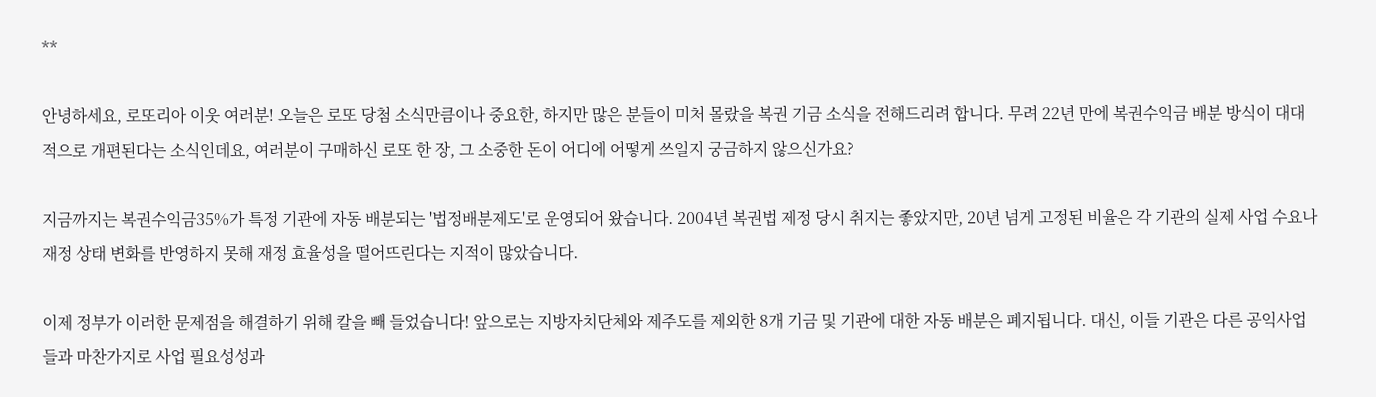**

안녕하세요, 로또리아 이웃 여러분! 오늘은 로또 당첨 소식만큼이나 중요한, 하지만 많은 분들이 미처 몰랐을 복권 기금 소식을 전해드리려 합니다. 무려 22년 만에 복권수익금 배분 방식이 대대적으로 개편된다는 소식인데요, 여러분이 구매하신 로또 한 장, 그 소중한 돈이 어디에 어떻게 쓰일지 궁금하지 않으신가요?

지금까지는 복권수익금35%가 특정 기관에 자동 배분되는 '법정배분제도'로 운영되어 왔습니다. 2004년 복권법 제정 당시 취지는 좋았지만, 20년 넘게 고정된 비율은 각 기관의 실제 사업 수요나 재정 상태 변화를 반영하지 못해 재정 효율성을 떨어뜨린다는 지적이 많았습니다.

이제 정부가 이러한 문제점을 해결하기 위해 칼을 빼 들었습니다! 앞으로는 지방자치단체와 제주도를 제외한 8개 기금 및 기관에 대한 자동 배분은 폐지됩니다. 대신, 이들 기관은 다른 공익사업들과 마찬가지로 사업 필요성성과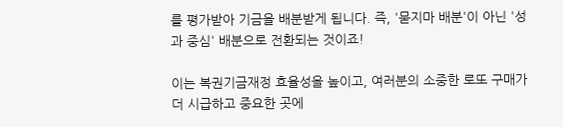를 평가받아 기금을 배분받게 됩니다. 즉, '묻지마 배분'이 아닌 '성과 중심' 배분으로 전환되는 것이죠!

이는 복권기금재정 효율성을 높이고, 여러분의 소중한 로또 구매가 더 시급하고 중요한 곳에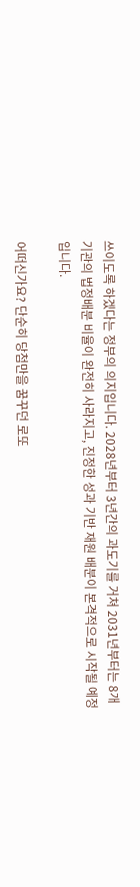쓰이도록 하겠다는 정부의 의지입니다. 2028년부터 3년간의 과도기를 거쳐 2031년부터는 8개 기관의 법정배분 비율이 완전히 사라지고, 진정한 성과 기반 재원 배분이 본격적으로 시작될 예정입니다.

어떠신가요? 단순히 당첨만을 꿈꾸던 로또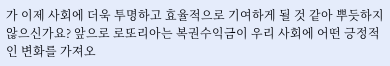가 이제 사회에 더욱 투명하고 효율적으로 기여하게 될 것 같아 뿌듯하지 않으신가요? 앞으로 로또리아는 복권수익금이 우리 사회에 어떤 긍정적인 변화를 가져오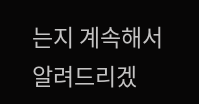는지 계속해서 알려드리겠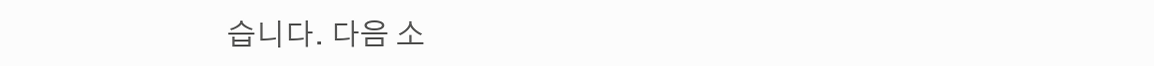습니다. 다음 소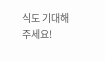식도 기대해주세요!